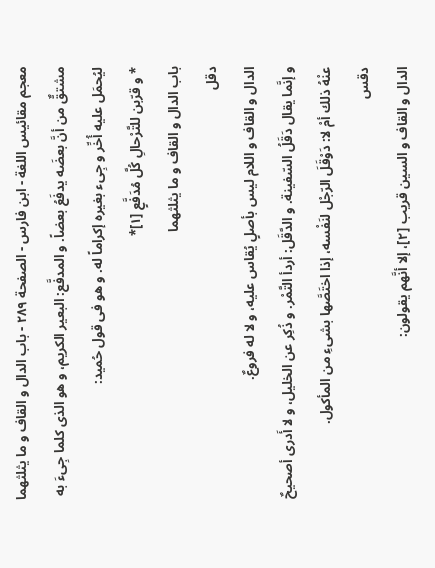معجم مقائيس اللغة - ابن فارس - الصفحة ٢٨٩ - باب الدال و القاف و ما يثلثهما
مشتقٌّ من أنَّ بعضَه يدفَعُ بعضاً. و المدفَّع: البعير الكريم، و هو الذى كلما جِىءَ به ليُحمَل عليه أُخِّر و جِىء بغيره إكراماً له. و هو فى قول حُميد:
* و قرّبن للتَّرْحالِ كُلَّ مُدَفَّعٍ [١]*
باب الدال و القاف و ما يثلثهما
دقل
الدال و القاف و اللام ليس بأصلٍ يُقاس عليه، و لا له فروعٌ.
و إنَّما يقال دَقَلُ السّفينة. و الدَّقَل: أردأ التَّمْر. و ذُكِر عن الخليل، و لا أَدرى أصحيحٌ عنْهُ ذلك أمْ لا: دَوْقَلَ الرّجْل لنَفْسه، إذا اختَصَّها بشىءِ من المأكول.
دقس
الدال و القاف و السين قريب [٢]، إلا أنَّهم يقولون: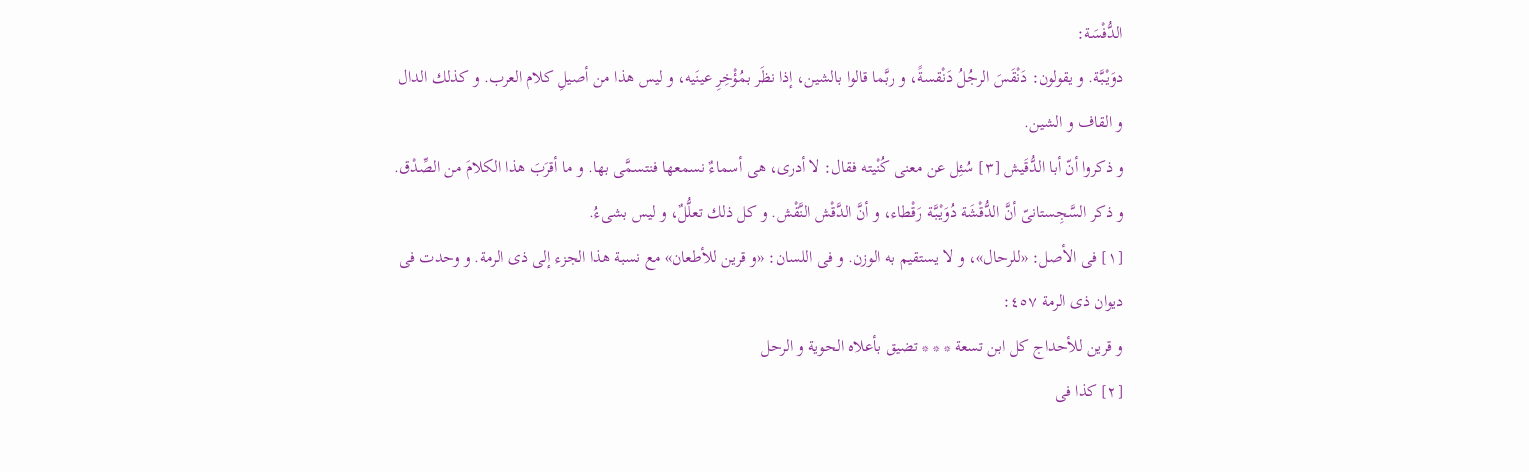الدُّفْسَة:
دوَيْبَّة. و يقولون: دَنْقَسَ الرجُلُ دَنْقسةً، و ربَّما قالوا بالشين، إذا نظَر بمُؤْخِرِ عينَيه، و ليس هذا من أصيلِ كلام العرب. و كذلك الدال و القاف و الشين.
و ذكروا أنّ أبا الدُّقَيش [٣] سُئِل عن معنى كُنْيته فقال: لا أدرى، هى أسماءٌ نسمعها فنتسمَّى بها. و ما أقرَبَ هذا الكلامَ من الصِّدْق. و ذكر السَّجِستانىّ أنَّ الدُّقْشَة دُوَيْبَّة رَقْطاء، و أنَّ الدَّقْش النَّقْش. و كل ذلك تعلُّلٌ، و ليس بشىءُ.
[١] فى الأصل: «للرحال»، و لا يستقيم به الوزن. و فى اللسان: «و قرين للأطعان» مع نسبة هذا الجزء إلى ذى الرمة. و وحدت فى ديوان ذى الرمة ٤٥٧:
و قرين للأحداج كل ابن تسعة * * * تضيق بأعلاه الحوية و الرحل
[٢] كذا فى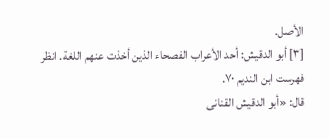الأصل.
[٣] أبو الدقيش: أحد الأعراب الفصحاء الذين أخذت عنهم اللغة. انظر فهرست ابن النديم ٧٠.
قال: «أبو الدقيش القنانى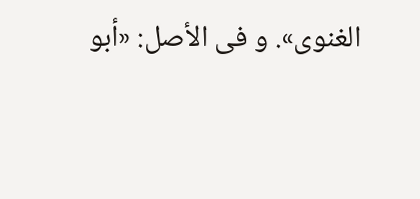الغنوى». و فى الأصل: «أبو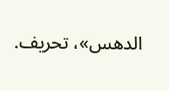الدهس»، تحريف.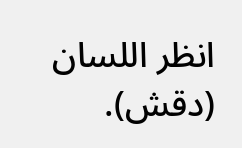انظر اللسان (دقش).